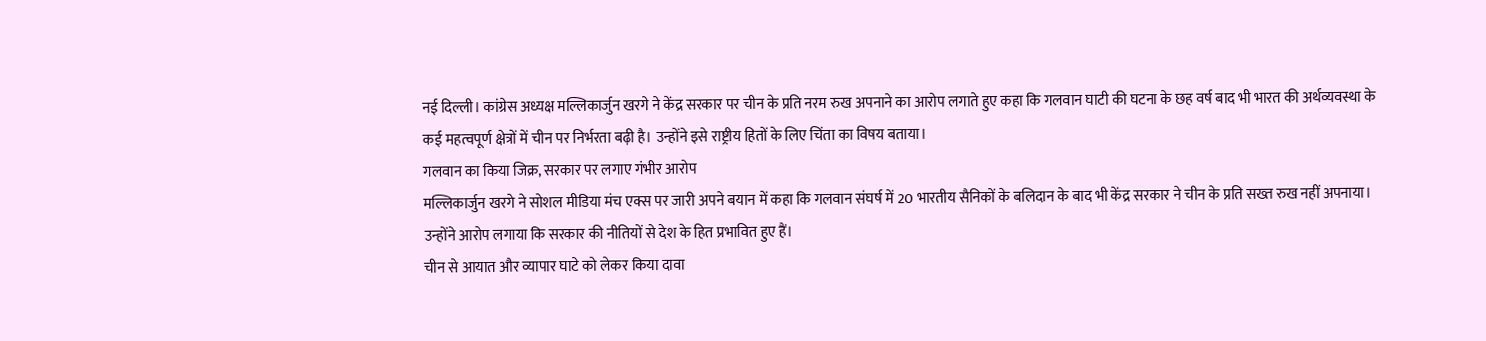नई दिल्ली। कांग्रेस अध्यक्ष मल्लिकार्जुन खरगे ने केंद्र सरकार पर चीन के प्रति नरम रुख अपनाने का आरोप लगाते हुए कहा कि गलवान घाटी की घटना के छह वर्ष बाद भी भारत की अर्थव्यवस्था के कई महत्वपूर्ण क्षेत्रों में चीन पर निर्भरता बढ़ी है। उन्होंने इसे राष्ट्रीय हितों के लिए चिंता का विषय बताया।
गलवान का किया जिक्र, सरकार पर लगाए गंभीर आरोप
मल्लिकार्जुन खरगे ने सोशल मीडिया मंच एक्स पर जारी अपने बयान में कहा कि गलवान संघर्ष में 20 भारतीय सैनिकों के बलिदान के बाद भी केंद्र सरकार ने चीन के प्रति सख्त रुख नहीं अपनाया। उन्होंने आरोप लगाया कि सरकार की नीतियों से देश के हित प्रभावित हुए हैं।
चीन से आयात और व्यापार घाटे को लेकर किया दावा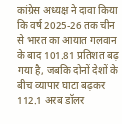कांग्रेस अध्यक्ष ने दावा किया कि वर्ष 2025-26 तक चीन से भारत का आयात गलवान के बाद 101.81 प्रतिशत बढ़ गया है, जबकि दोनों देशों के बीच व्यापार घाटा बढ़कर 112.1 अरब डॉलर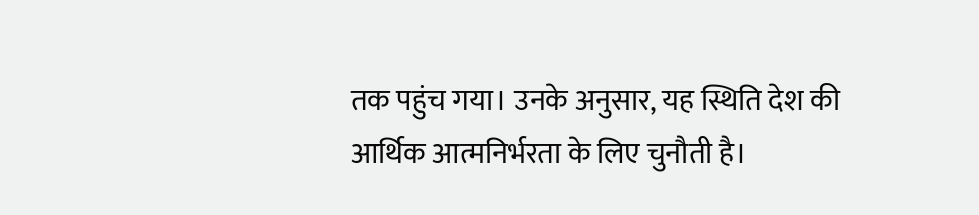तक पहुंच गया। उनके अनुसार, यह स्थिति देश की आर्थिक आत्मनिर्भरता के लिए चुनौती है।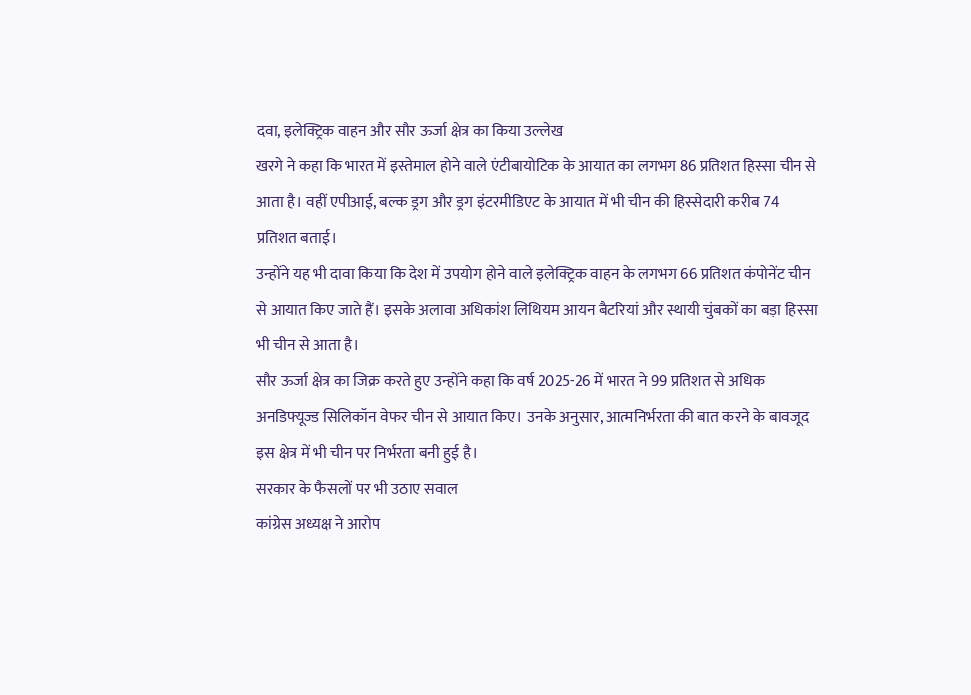दवा, इलेक्ट्रिक वाहन और सौर ऊर्जा क्षेत्र का किया उल्लेख
खरगे ने कहा कि भारत में इस्तेमाल होने वाले एंटीबायोटिक के आयात का लगभग 86 प्रतिशत हिस्सा चीन से आता है। वहीं एपीआई, बल्क ड्रग और ड्रग इंटरमीडिएट के आयात में भी चीन की हिस्सेदारी करीब 74 प्रतिशत बताई।
उन्होंने यह भी दावा किया कि देश में उपयोग होने वाले इलेक्ट्रिक वाहन के लगभग 66 प्रतिशत कंपोनेंट चीन से आयात किए जाते हैं। इसके अलावा अधिकांश लिथियम आयन बैटरियां और स्थायी चुंबकों का बड़ा हिस्सा भी चीन से आता है।
सौर ऊर्जा क्षेत्र का जिक्र करते हुए उन्होंने कहा कि वर्ष 2025-26 में भारत ने 99 प्रतिशत से अधिक अनडिफ्यूज्ड सिलिकॉन वेफर चीन से आयात किए। उनके अनुसार, आत्मनिर्भरता की बात करने के बावजूद इस क्षेत्र में भी चीन पर निर्भरता बनी हुई है।
सरकार के फैसलों पर भी उठाए सवाल
कांग्रेस अध्यक्ष ने आरोप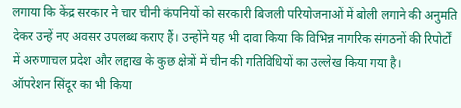लगाया कि केंद्र सरकार ने चार चीनी कंपनियों को सरकारी बिजली परियोजनाओं में बोली लगाने की अनुमति देकर उन्हें नए अवसर उपलब्ध कराए हैं। उन्होंने यह भी दावा किया कि विभिन्न नागरिक संगठनों की रिपोर्टों में अरुणाचल प्रदेश और लद्दाख के कुछ क्षेत्रों में चीन की गतिविधियों का उल्लेख किया गया है।
ऑपरेशन सिंदूर का भी किया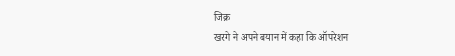जिक्र
खरगे ने अपने बयान में कहा कि ऑपरेशन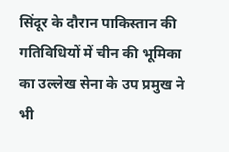सिंदूर के दौरान पाकिस्तान की गतिविधियों में चीन की भूमिका का उल्लेख सेना के उप प्रमुख ने भी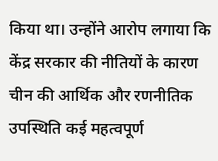किया था। उन्होंने आरोप लगाया कि केंद्र सरकार की नीतियों के कारण चीन की आर्थिक और रणनीतिक उपस्थिति कई महत्वपूर्ण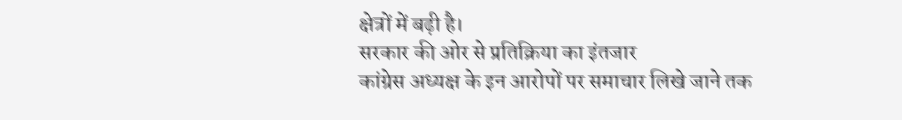क्षेत्रों में बढ़ी है।
सरकार की ओर से प्रतिक्रिया का इंतजार
कांग्रेस अध्यक्ष के इन आरोपों पर समाचार लिखे जाने तक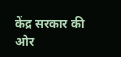केंद्र सरकार की ओर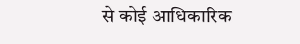से कोई आधिकारिक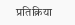प्रतिक्रिया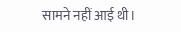सामने नहीं आई थी।